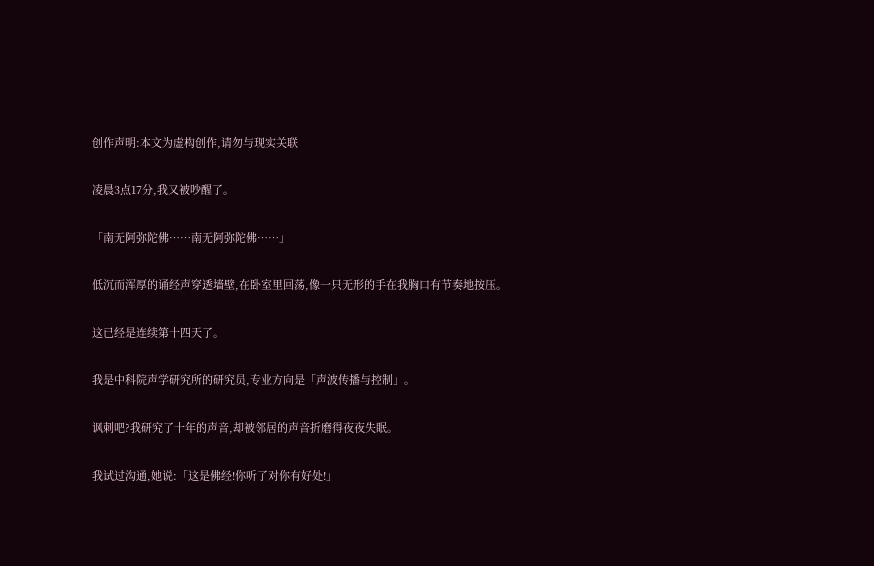创作声明:本文为虚构创作,请勿与现实关联

凌晨3点17分,我又被吵醒了。

「南无阿弥陀佛……南无阿弥陀佛……」

低沉而浑厚的诵经声穿透墙壁,在卧室里回荡,像一只无形的手在我胸口有节奏地按压。

这已经是连续第十四天了。

我是中科院声学研究所的研究员,专业方向是「声波传播与控制」。

讽刺吧?我研究了十年的声音,却被邻居的声音折磨得夜夜失眠。

我试过沟通,她说:「这是佛经!你听了对你有好处!」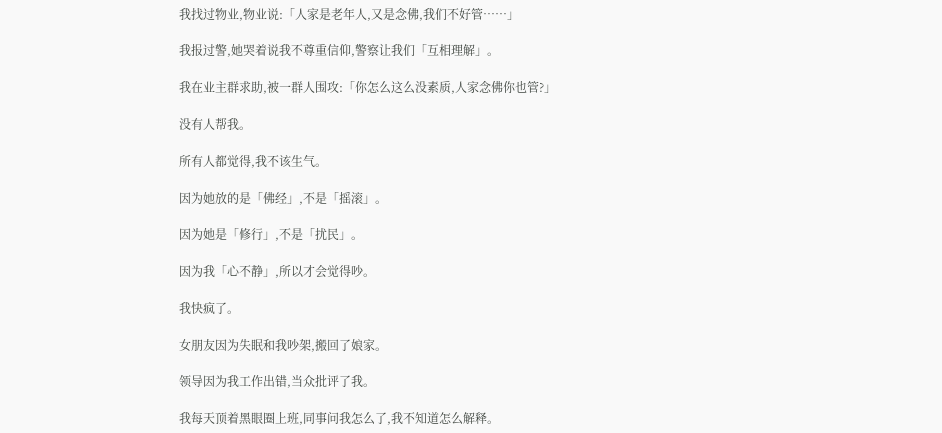我找过物业,物业说:「人家是老年人,又是念佛,我们不好管……」

我报过警,她哭着说我不尊重信仰,警察让我们「互相理解」。

我在业主群求助,被一群人围攻:「你怎么这么没素质,人家念佛你也管?」

没有人帮我。

所有人都觉得,我不该生气。

因为她放的是「佛经」,不是「摇滚」。

因为她是「修行」,不是「扰民」。

因为我「心不静」,所以才会觉得吵。

我快疯了。

女朋友因为失眠和我吵架,搬回了娘家。

领导因为我工作出错,当众批评了我。

我每天顶着黑眼圈上班,同事问我怎么了,我不知道怎么解释。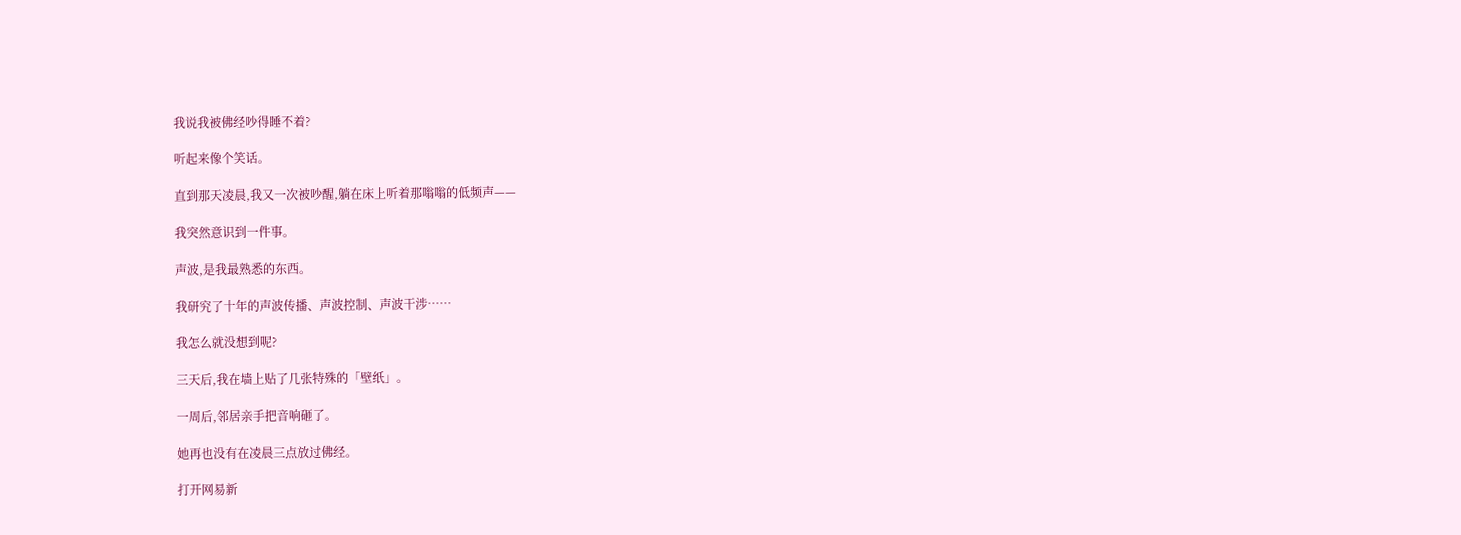我说我被佛经吵得睡不着?

听起来像个笑话。

直到那天凌晨,我又一次被吵醒,躺在床上听着那嗡嗡的低频声——

我突然意识到一件事。

声波,是我最熟悉的东西。

我研究了十年的声波传播、声波控制、声波干涉……

我怎么就没想到呢?

三天后,我在墙上贴了几张特殊的「壁纸」。

一周后,邻居亲手把音响砸了。

她再也没有在凌晨三点放过佛经。

打开网易新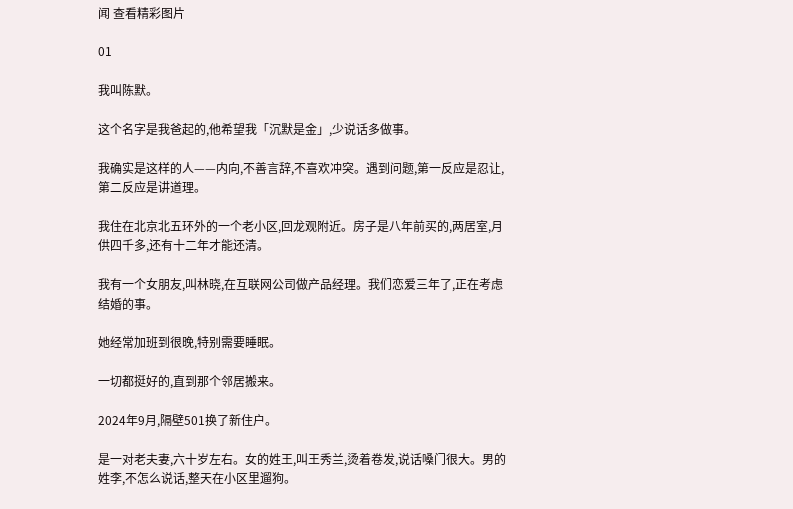闻 查看精彩图片

01

我叫陈默。

这个名字是我爸起的,他希望我「沉默是金」,少说话多做事。

我确实是这样的人——内向,不善言辞,不喜欢冲突。遇到问题,第一反应是忍让,第二反应是讲道理。

我住在北京北五环外的一个老小区,回龙观附近。房子是八年前买的,两居室,月供四千多,还有十二年才能还清。

我有一个女朋友,叫林晓,在互联网公司做产品经理。我们恋爱三年了,正在考虑结婚的事。

她经常加班到很晚,特别需要睡眠。

一切都挺好的,直到那个邻居搬来。

2024年9月,隔壁501换了新住户。

是一对老夫妻,六十岁左右。女的姓王,叫王秀兰,烫着卷发,说话嗓门很大。男的姓李,不怎么说话,整天在小区里遛狗。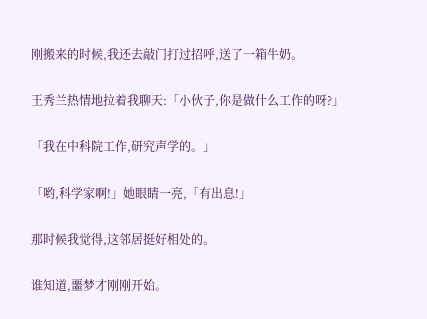刚搬来的时候,我还去敲门打过招呼,送了一箱牛奶。

王秀兰热情地拉着我聊天:「小伙子,你是做什么工作的呀?」

「我在中科院工作,研究声学的。」

「哟,科学家啊!」她眼睛一亮,「有出息!」

那时候我觉得,这邻居挺好相处的。

谁知道,噩梦才刚刚开始。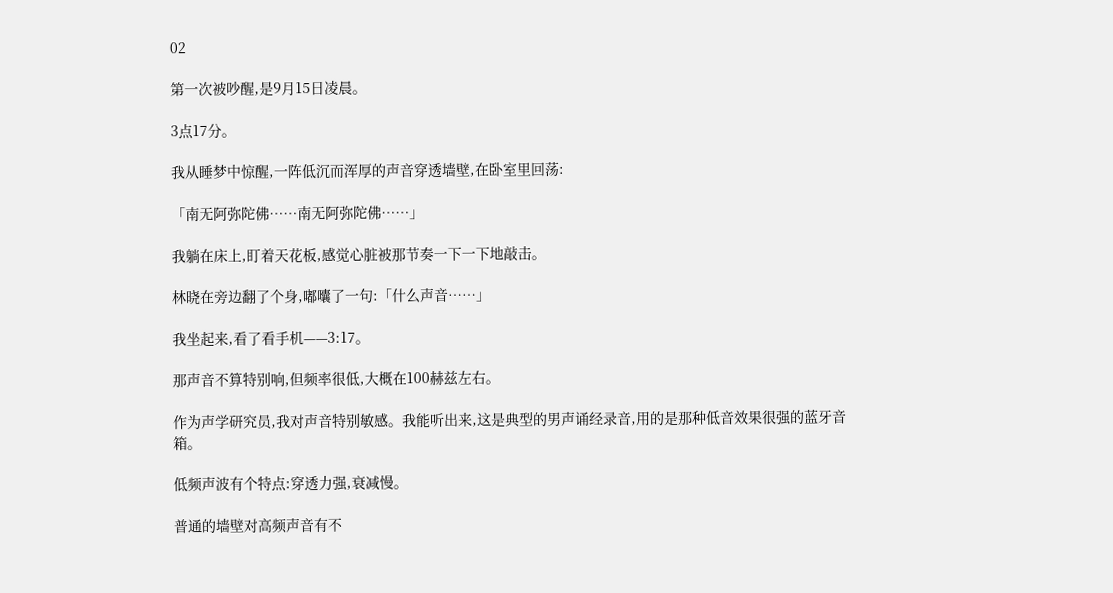02

第一次被吵醒,是9月15日凌晨。

3点17分。

我从睡梦中惊醒,一阵低沉而浑厚的声音穿透墙壁,在卧室里回荡:

「南无阿弥陀佛……南无阿弥陀佛……」

我躺在床上,盯着天花板,感觉心脏被那节奏一下一下地敲击。

林晓在旁边翻了个身,嘟囔了一句:「什么声音……」

我坐起来,看了看手机——3:17。

那声音不算特别响,但频率很低,大概在100赫兹左右。

作为声学研究员,我对声音特别敏感。我能听出来,这是典型的男声诵经录音,用的是那种低音效果很强的蓝牙音箱。

低频声波有个特点:穿透力强,衰减慢。

普通的墙壁对高频声音有不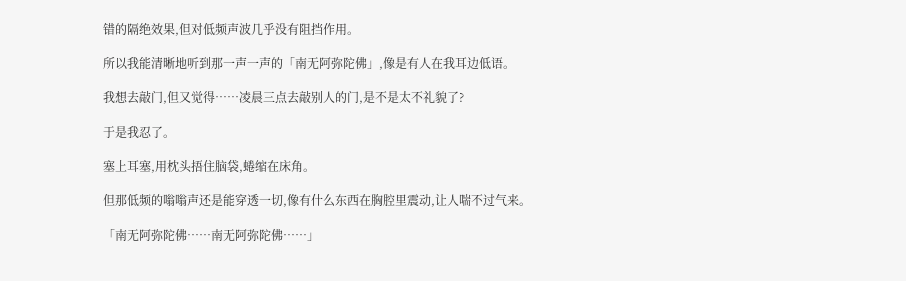错的隔绝效果,但对低频声波几乎没有阻挡作用。

所以我能清晰地听到那一声一声的「南无阿弥陀佛」,像是有人在我耳边低语。

我想去敲门,但又觉得……凌晨三点去敲别人的门,是不是太不礼貌了?

于是我忍了。

塞上耳塞,用枕头捂住脑袋,蜷缩在床角。

但那低频的嗡嗡声还是能穿透一切,像有什么东西在胸腔里震动,让人喘不过气来。

「南无阿弥陀佛……南无阿弥陀佛……」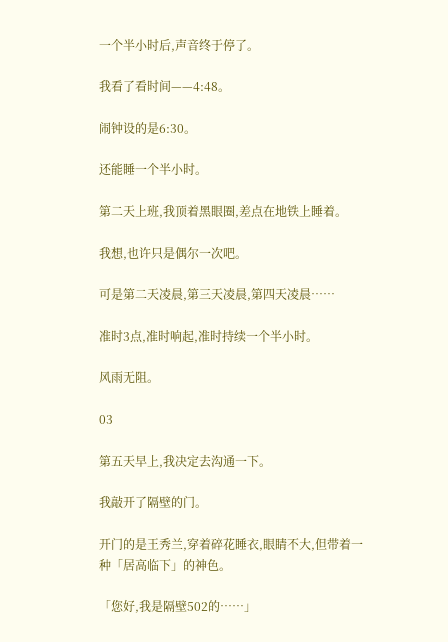一个半小时后,声音终于停了。

我看了看时间——4:48。

闹钟设的是6:30。

还能睡一个半小时。

第二天上班,我顶着黑眼圈,差点在地铁上睡着。

我想,也许只是偶尔一次吧。

可是第二天凌晨,第三天凌晨,第四天凌晨……

准时3点,准时响起,准时持续一个半小时。

风雨无阻。

03

第五天早上,我决定去沟通一下。

我敲开了隔壁的门。

开门的是王秀兰,穿着碎花睡衣,眼睛不大,但带着一种「居高临下」的神色。

「您好,我是隔壁502的……」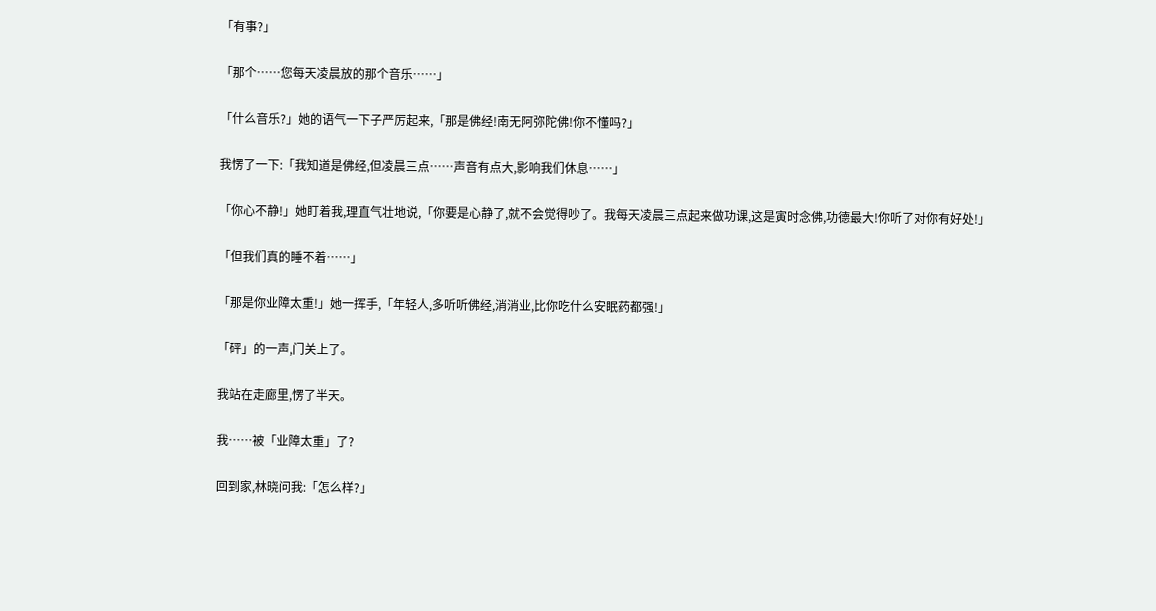「有事?」

「那个……您每天凌晨放的那个音乐……」

「什么音乐?」她的语气一下子严厉起来,「那是佛经!南无阿弥陀佛!你不懂吗?」

我愣了一下:「我知道是佛经,但凌晨三点……声音有点大,影响我们休息……」

「你心不静!」她盯着我,理直气壮地说,「你要是心静了,就不会觉得吵了。我每天凌晨三点起来做功课,这是寅时念佛,功德最大!你听了对你有好处!」

「但我们真的睡不着……」

「那是你业障太重!」她一挥手,「年轻人,多听听佛经,消消业,比你吃什么安眠药都强!」

「砰」的一声,门关上了。

我站在走廊里,愣了半天。

我……被「业障太重」了?

回到家,林晓问我:「怎么样?」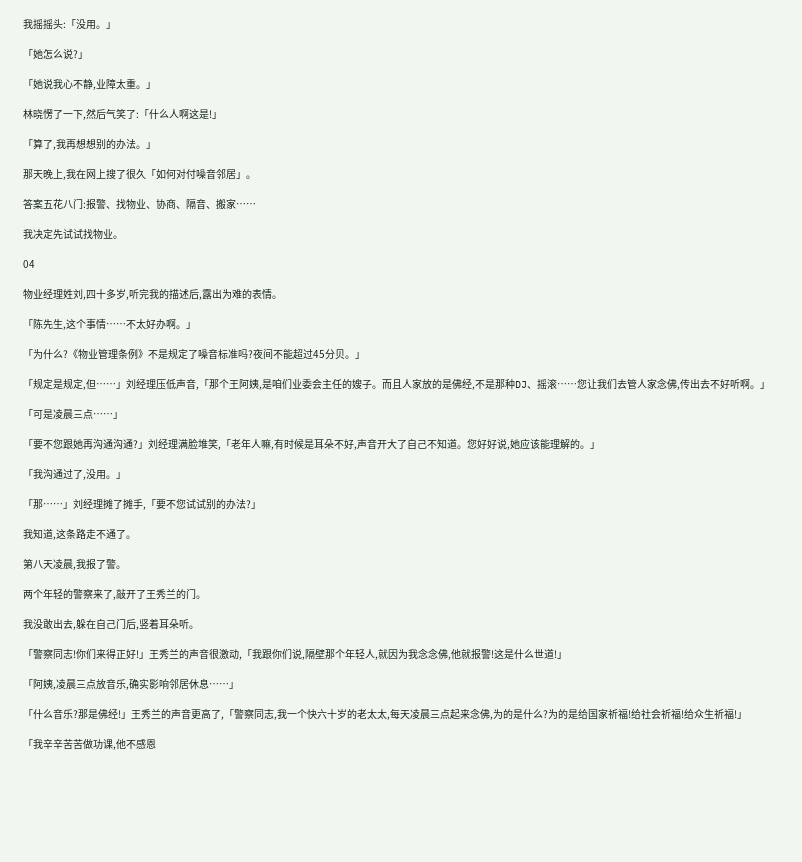我摇摇头:「没用。」

「她怎么说?」

「她说我心不静,业障太重。」

林晓愣了一下,然后气笑了:「什么人啊这是!」

「算了,我再想想别的办法。」

那天晚上,我在网上搜了很久「如何对付噪音邻居」。

答案五花八门:报警、找物业、协商、隔音、搬家……

我决定先试试找物业。

04

物业经理姓刘,四十多岁,听完我的描述后,露出为难的表情。

「陈先生,这个事情……不太好办啊。」

「为什么?《物业管理条例》不是规定了噪音标准吗?夜间不能超过45分贝。」

「规定是规定,但……」刘经理压低声音,「那个王阿姨,是咱们业委会主任的嫂子。而且人家放的是佛经,不是那种DJ、摇滚……您让我们去管人家念佛,传出去不好听啊。」

「可是凌晨三点……」

「要不您跟她再沟通沟通?」刘经理满脸堆笑,「老年人嘛,有时候是耳朵不好,声音开大了自己不知道。您好好说,她应该能理解的。」

「我沟通过了,没用。」

「那……」刘经理摊了摊手,「要不您试试别的办法?」

我知道,这条路走不通了。

第八天凌晨,我报了警。

两个年轻的警察来了,敲开了王秀兰的门。

我没敢出去,躲在自己门后,竖着耳朵听。

「警察同志!你们来得正好!」王秀兰的声音很激动,「我跟你们说,隔壁那个年轻人,就因为我念念佛,他就报警!这是什么世道!」

「阿姨,凌晨三点放音乐,确实影响邻居休息……」

「什么音乐?那是佛经!」王秀兰的声音更高了,「警察同志,我一个快六十岁的老太太,每天凌晨三点起来念佛,为的是什么?为的是给国家祈福!给社会祈福!给众生祈福!」

「我辛辛苦苦做功课,他不感恩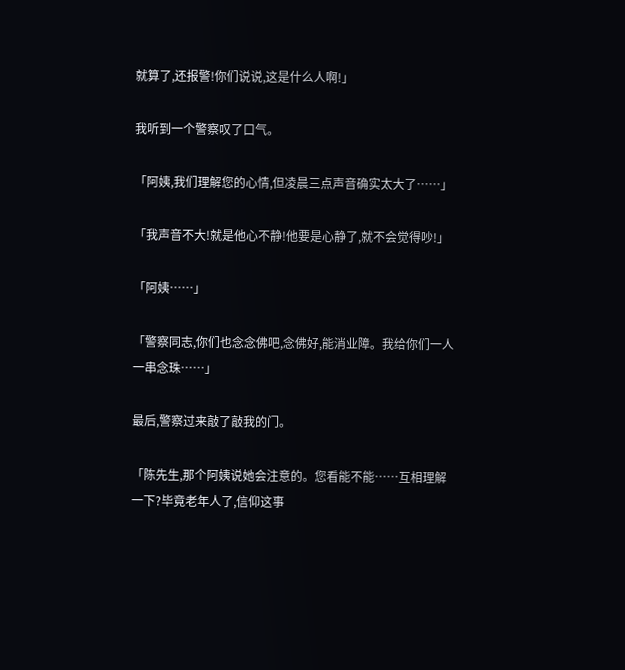就算了,还报警!你们说说,这是什么人啊!」

我听到一个警察叹了口气。

「阿姨,我们理解您的心情,但凌晨三点声音确实太大了……」

「我声音不大!就是他心不静!他要是心静了,就不会觉得吵!」

「阿姨……」

「警察同志,你们也念念佛吧,念佛好,能消业障。我给你们一人一串念珠……」

最后,警察过来敲了敲我的门。

「陈先生,那个阿姨说她会注意的。您看能不能……互相理解一下?毕竟老年人了,信仰这事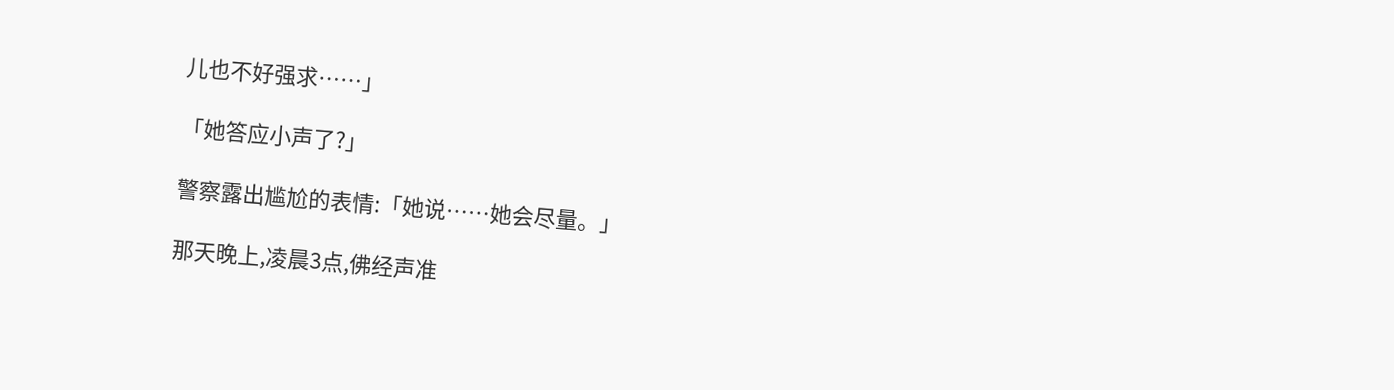儿也不好强求……」

「她答应小声了?」

警察露出尴尬的表情:「她说……她会尽量。」

那天晚上,凌晨3点,佛经声准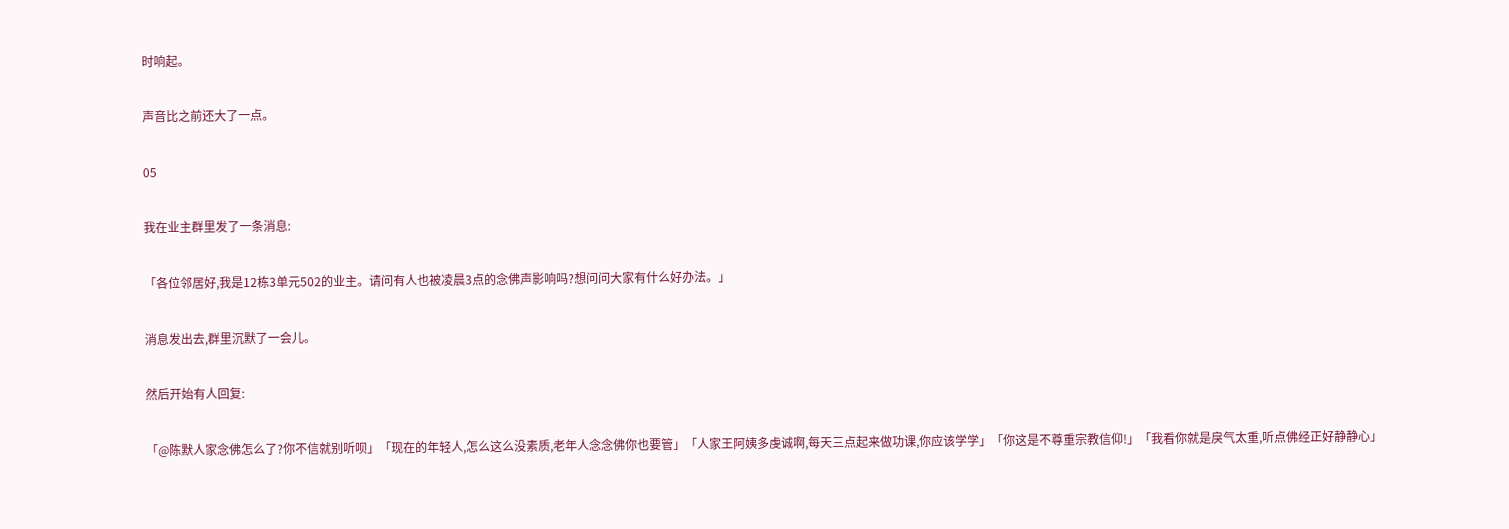时响起。

声音比之前还大了一点。

05

我在业主群里发了一条消息:

「各位邻居好,我是12栋3单元502的业主。请问有人也被凌晨3点的念佛声影响吗?想问问大家有什么好办法。」

消息发出去,群里沉默了一会儿。

然后开始有人回复:

「@陈默人家念佛怎么了?你不信就别听呗」「现在的年轻人,怎么这么没素质,老年人念念佛你也要管」「人家王阿姨多虔诚啊,每天三点起来做功课,你应该学学」「你这是不尊重宗教信仰!」「我看你就是戾气太重,听点佛经正好静静心」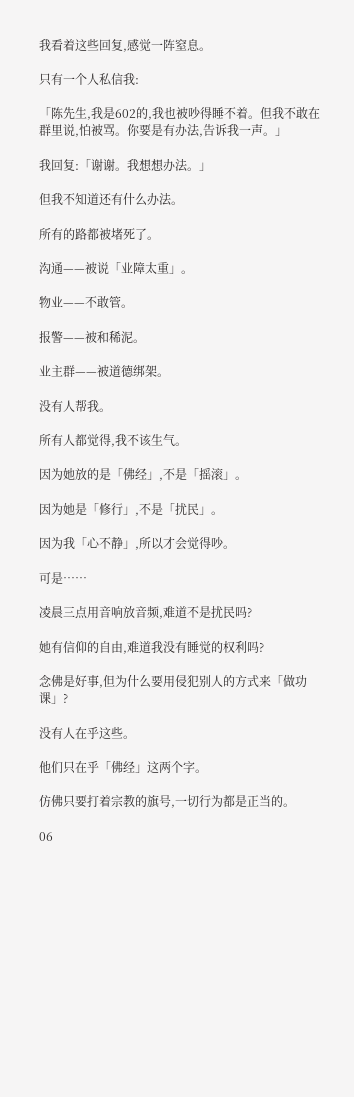我看着这些回复,感觉一阵窒息。

只有一个人私信我:

「陈先生,我是602的,我也被吵得睡不着。但我不敢在群里说,怕被骂。你要是有办法,告诉我一声。」

我回复:「谢谢。我想想办法。」

但我不知道还有什么办法。

所有的路都被堵死了。

沟通——被说「业障太重」。

物业——不敢管。

报警——被和稀泥。

业主群——被道德绑架。

没有人帮我。

所有人都觉得,我不该生气。

因为她放的是「佛经」,不是「摇滚」。

因为她是「修行」,不是「扰民」。

因为我「心不静」,所以才会觉得吵。

可是……

凌晨三点用音响放音频,难道不是扰民吗?

她有信仰的自由,难道我没有睡觉的权利吗?

念佛是好事,但为什么要用侵犯别人的方式来「做功课」?

没有人在乎这些。

他们只在乎「佛经」这两个字。

仿佛只要打着宗教的旗号,一切行为都是正当的。

06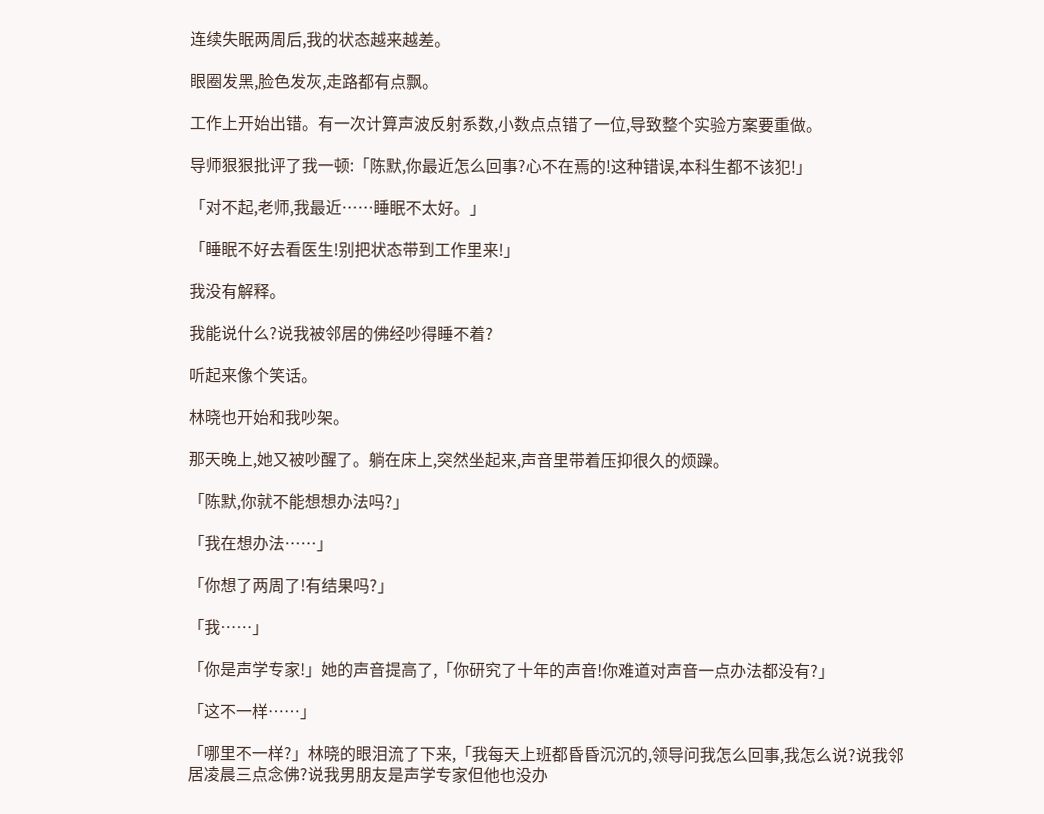连续失眠两周后,我的状态越来越差。

眼圈发黑,脸色发灰,走路都有点飘。

工作上开始出错。有一次计算声波反射系数,小数点点错了一位,导致整个实验方案要重做。

导师狠狠批评了我一顿:「陈默,你最近怎么回事?心不在焉的!这种错误,本科生都不该犯!」

「对不起,老师,我最近……睡眠不太好。」

「睡眠不好去看医生!别把状态带到工作里来!」

我没有解释。

我能说什么?说我被邻居的佛经吵得睡不着?

听起来像个笑话。

林晓也开始和我吵架。

那天晚上,她又被吵醒了。躺在床上,突然坐起来,声音里带着压抑很久的烦躁。

「陈默,你就不能想想办法吗?」

「我在想办法……」

「你想了两周了!有结果吗?」

「我……」

「你是声学专家!」她的声音提高了,「你研究了十年的声音!你难道对声音一点办法都没有?」

「这不一样……」

「哪里不一样?」林晓的眼泪流了下来,「我每天上班都昏昏沉沉的,领导问我怎么回事,我怎么说?说我邻居凌晨三点念佛?说我男朋友是声学专家但他也没办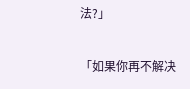法?」

「如果你再不解决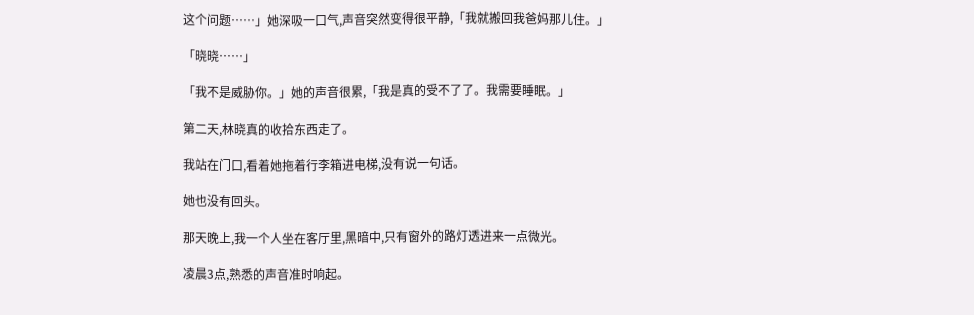这个问题……」她深吸一口气,声音突然变得很平静,「我就搬回我爸妈那儿住。」

「晓晓……」

「我不是威胁你。」她的声音很累,「我是真的受不了了。我需要睡眠。」

第二天,林晓真的收拾东西走了。

我站在门口,看着她拖着行李箱进电梯,没有说一句话。

她也没有回头。

那天晚上,我一个人坐在客厅里,黑暗中,只有窗外的路灯透进来一点微光。

凌晨3点,熟悉的声音准时响起。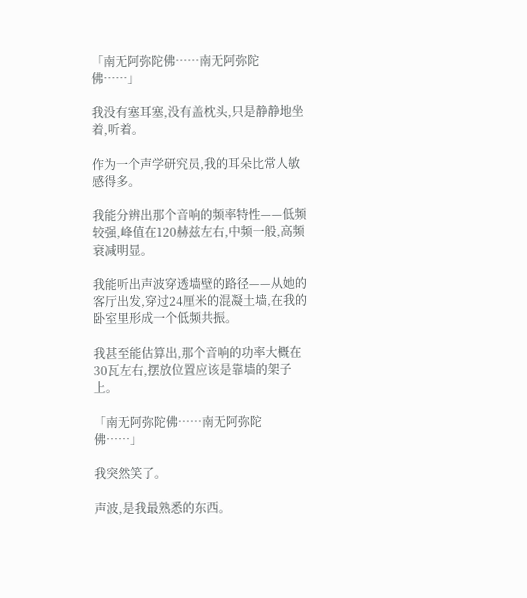「南无阿弥陀佛……南无阿弥陀佛……」

我没有塞耳塞,没有盖枕头,只是静静地坐着,听着。

作为一个声学研究员,我的耳朵比常人敏感得多。

我能分辨出那个音响的频率特性——低频较强,峰值在120赫兹左右,中频一般,高频衰减明显。

我能听出声波穿透墙壁的路径——从她的客厅出发,穿过24厘米的混凝土墙,在我的卧室里形成一个低频共振。

我甚至能估算出,那个音响的功率大概在30瓦左右,摆放位置应该是靠墙的架子上。

「南无阿弥陀佛……南无阿弥陀佛……」

我突然笑了。

声波,是我最熟悉的东西。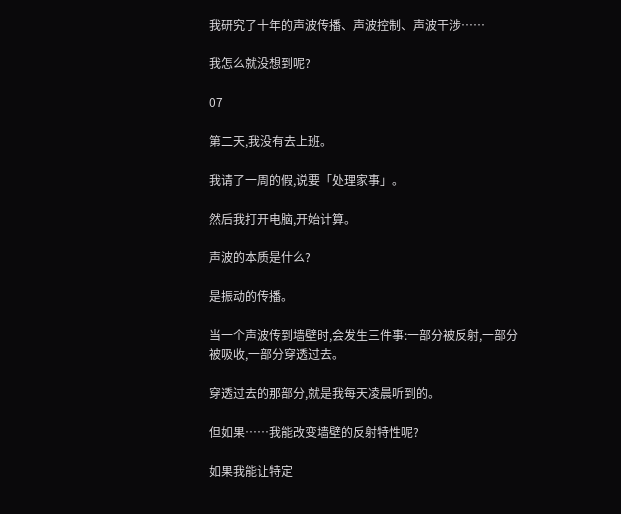我研究了十年的声波传播、声波控制、声波干涉……

我怎么就没想到呢?

07

第二天,我没有去上班。

我请了一周的假,说要「处理家事」。

然后我打开电脑,开始计算。

声波的本质是什么?

是振动的传播。

当一个声波传到墙壁时,会发生三件事:一部分被反射,一部分被吸收,一部分穿透过去。

穿透过去的那部分,就是我每天凌晨听到的。

但如果……我能改变墙壁的反射特性呢?

如果我能让特定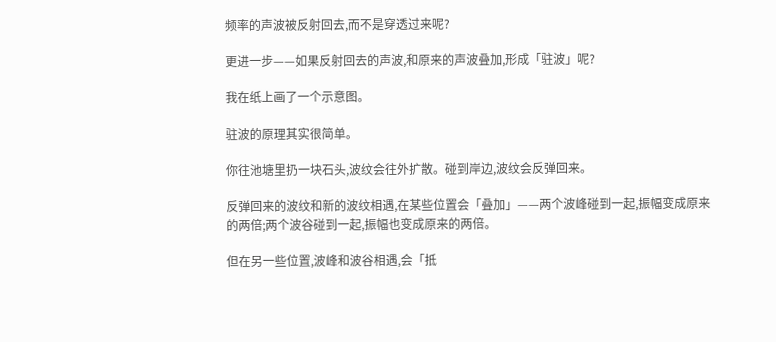频率的声波被反射回去,而不是穿透过来呢?

更进一步——如果反射回去的声波,和原来的声波叠加,形成「驻波」呢?

我在纸上画了一个示意图。

驻波的原理其实很简单。

你往池塘里扔一块石头,波纹会往外扩散。碰到岸边,波纹会反弹回来。

反弹回来的波纹和新的波纹相遇,在某些位置会「叠加」——两个波峰碰到一起,振幅变成原来的两倍;两个波谷碰到一起,振幅也变成原来的两倍。

但在另一些位置,波峰和波谷相遇,会「抵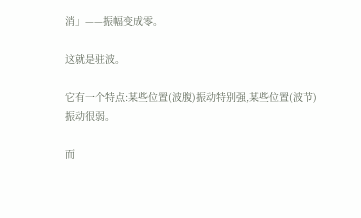消」——振幅变成零。

这就是驻波。

它有一个特点:某些位置(波腹)振动特别强,某些位置(波节)振动很弱。

而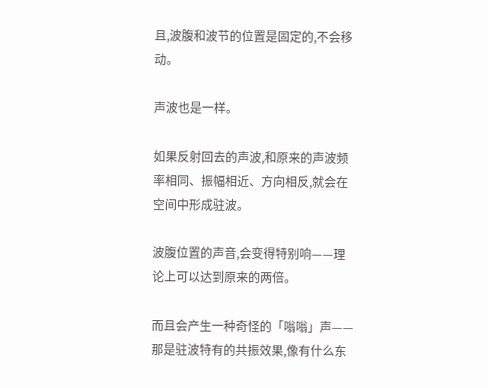且,波腹和波节的位置是固定的,不会移动。

声波也是一样。

如果反射回去的声波,和原来的声波频率相同、振幅相近、方向相反,就会在空间中形成驻波。

波腹位置的声音,会变得特别响——理论上可以达到原来的两倍。

而且会产生一种奇怪的「嗡嗡」声——那是驻波特有的共振效果,像有什么东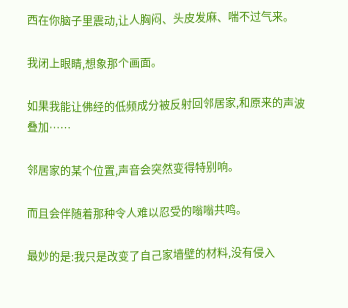西在你脑子里震动,让人胸闷、头皮发麻、喘不过气来。

我闭上眼睛,想象那个画面。

如果我能让佛经的低频成分被反射回邻居家,和原来的声波叠加……

邻居家的某个位置,声音会突然变得特别响。

而且会伴随着那种令人难以忍受的嗡嗡共鸣。

最妙的是:我只是改变了自己家墙壁的材料,没有侵入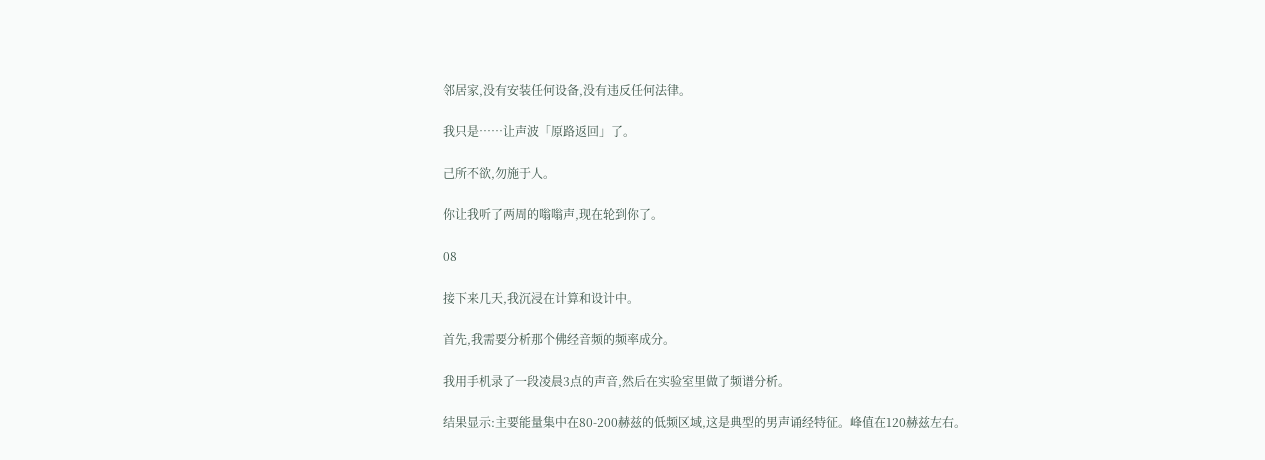邻居家,没有安装任何设备,没有违反任何法律。

我只是……让声波「原路返回」了。

己所不欲,勿施于人。

你让我听了两周的嗡嗡声,现在轮到你了。

08

接下来几天,我沉浸在计算和设计中。

首先,我需要分析那个佛经音频的频率成分。

我用手机录了一段凌晨3点的声音,然后在实验室里做了频谱分析。

结果显示:主要能量集中在80-200赫兹的低频区域,这是典型的男声诵经特征。峰值在120赫兹左右。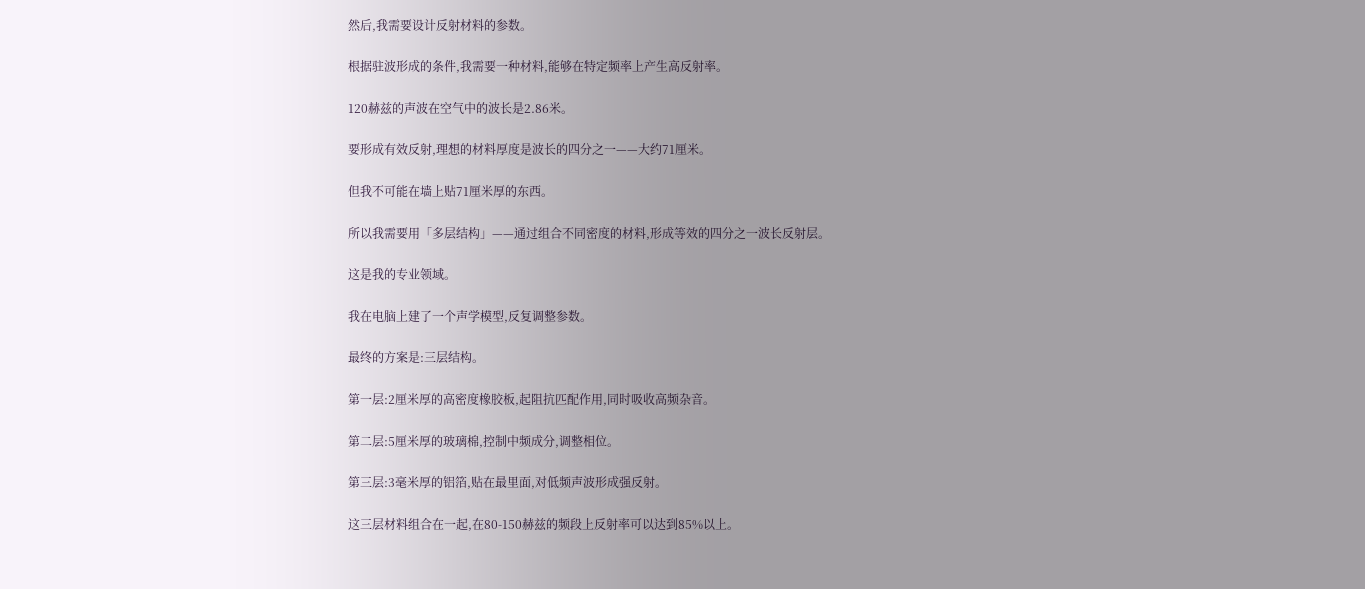然后,我需要设计反射材料的参数。

根据驻波形成的条件,我需要一种材料,能够在特定频率上产生高反射率。

120赫兹的声波在空气中的波长是2.86米。

要形成有效反射,理想的材料厚度是波长的四分之一——大约71厘米。

但我不可能在墙上贴71厘米厚的东西。

所以我需要用「多层结构」——通过组合不同密度的材料,形成等效的四分之一波长反射层。

这是我的专业领域。

我在电脑上建了一个声学模型,反复调整参数。

最终的方案是:三层结构。

第一层:2厘米厚的高密度橡胶板,起阻抗匹配作用,同时吸收高频杂音。

第二层:5厘米厚的玻璃棉,控制中频成分,调整相位。

第三层:3毫米厚的铝箔,贴在最里面,对低频声波形成强反射。

这三层材料组合在一起,在80-150赫兹的频段上反射率可以达到85%以上。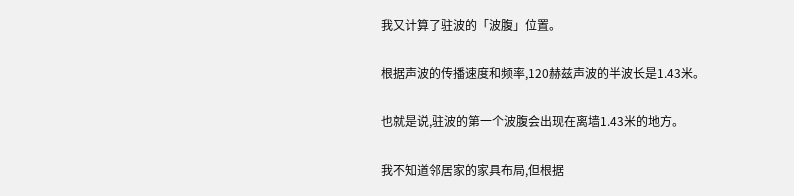我又计算了驻波的「波腹」位置。

根据声波的传播速度和频率,120赫兹声波的半波长是1.43米。

也就是说,驻波的第一个波腹会出现在离墙1.43米的地方。

我不知道邻居家的家具布局,但根据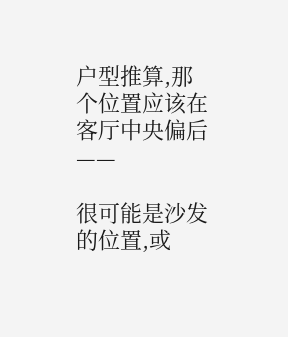户型推算,那个位置应该在客厅中央偏后——

很可能是沙发的位置,或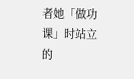者她「做功课」时站立的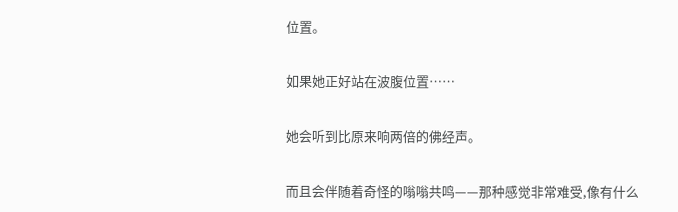位置。

如果她正好站在波腹位置……

她会听到比原来响两倍的佛经声。

而且会伴随着奇怪的嗡嗡共鸣——那种感觉非常难受,像有什么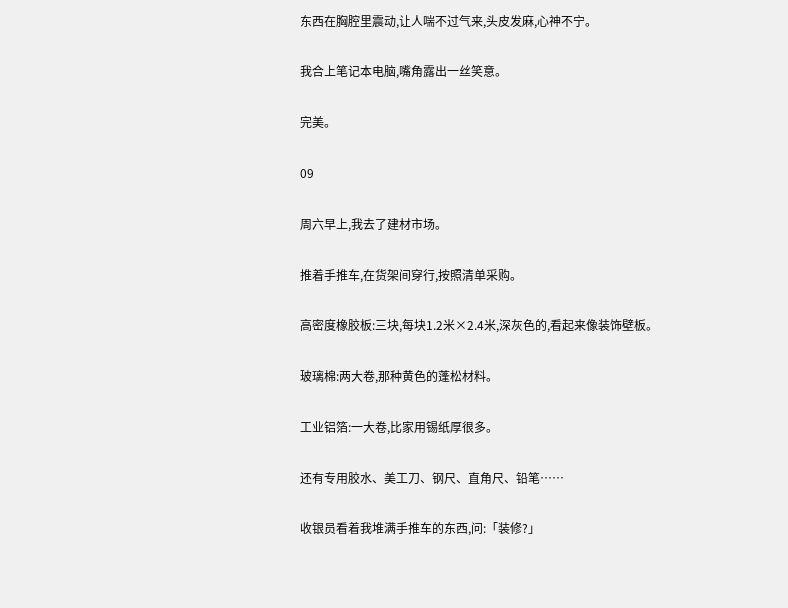东西在胸腔里震动,让人喘不过气来,头皮发麻,心神不宁。

我合上笔记本电脑,嘴角露出一丝笑意。

完美。

09

周六早上,我去了建材市场。

推着手推车,在货架间穿行,按照清单采购。

高密度橡胶板:三块,每块1.2米×2.4米,深灰色的,看起来像装饰壁板。

玻璃棉:两大卷,那种黄色的蓬松材料。

工业铝箔:一大卷,比家用锡纸厚很多。

还有专用胶水、美工刀、钢尺、直角尺、铅笔……

收银员看着我堆满手推车的东西,问:「装修?」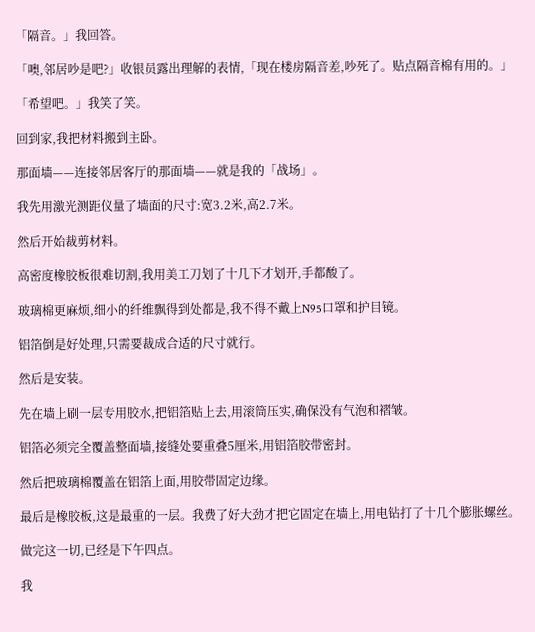「隔音。」我回答。

「噢,邻居吵是吧?」收银员露出理解的表情,「现在楼房隔音差,吵死了。贴点隔音棉有用的。」

「希望吧。」我笑了笑。

回到家,我把材料搬到主卧。

那面墙——连接邻居客厅的那面墙——就是我的「战场」。

我先用激光测距仪量了墙面的尺寸:宽3.2米,高2.7米。

然后开始裁剪材料。

高密度橡胶板很难切割,我用美工刀划了十几下才划开,手都酸了。

玻璃棉更麻烦,细小的纤维飘得到处都是,我不得不戴上N95口罩和护目镜。

铝箔倒是好处理,只需要裁成合适的尺寸就行。

然后是安装。

先在墙上刷一层专用胶水,把铝箔贴上去,用滚筒压实,确保没有气泡和褶皱。

铝箔必须完全覆盖整面墙,接缝处要重叠5厘米,用铝箔胶带密封。

然后把玻璃棉覆盖在铝箔上面,用胶带固定边缘。

最后是橡胶板,这是最重的一层。我费了好大劲才把它固定在墙上,用电钻打了十几个膨胀螺丝。

做完这一切,已经是下午四点。

我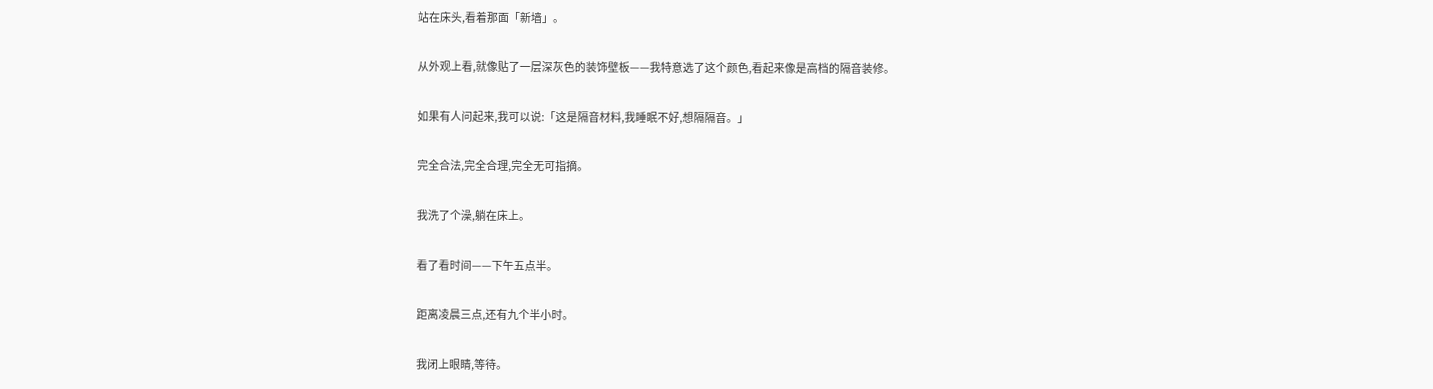站在床头,看着那面「新墙」。

从外观上看,就像贴了一层深灰色的装饰壁板——我特意选了这个颜色,看起来像是高档的隔音装修。

如果有人问起来,我可以说:「这是隔音材料,我睡眠不好,想隔隔音。」

完全合法,完全合理,完全无可指摘。

我洗了个澡,躺在床上。

看了看时间——下午五点半。

距离凌晨三点,还有九个半小时。

我闭上眼睛,等待。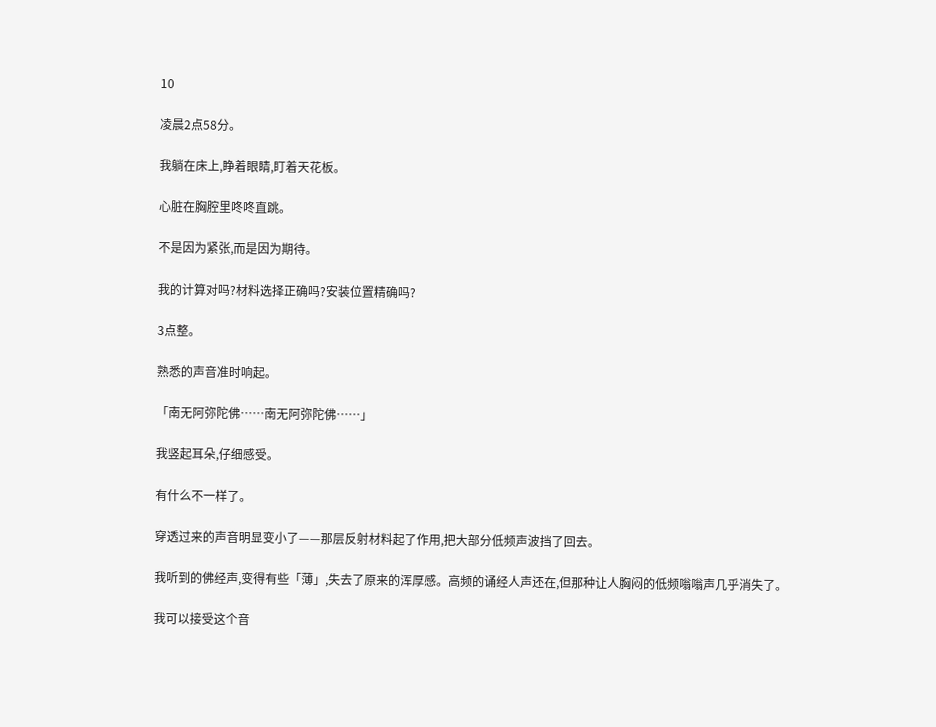10

凌晨2点58分。

我躺在床上,睁着眼睛,盯着天花板。

心脏在胸腔里咚咚直跳。

不是因为紧张,而是因为期待。

我的计算对吗?材料选择正确吗?安装位置精确吗?

3点整。

熟悉的声音准时响起。

「南无阿弥陀佛……南无阿弥陀佛……」

我竖起耳朵,仔细感受。

有什么不一样了。

穿透过来的声音明显变小了——那层反射材料起了作用,把大部分低频声波挡了回去。

我听到的佛经声,变得有些「薄」,失去了原来的浑厚感。高频的诵经人声还在,但那种让人胸闷的低频嗡嗡声几乎消失了。

我可以接受这个音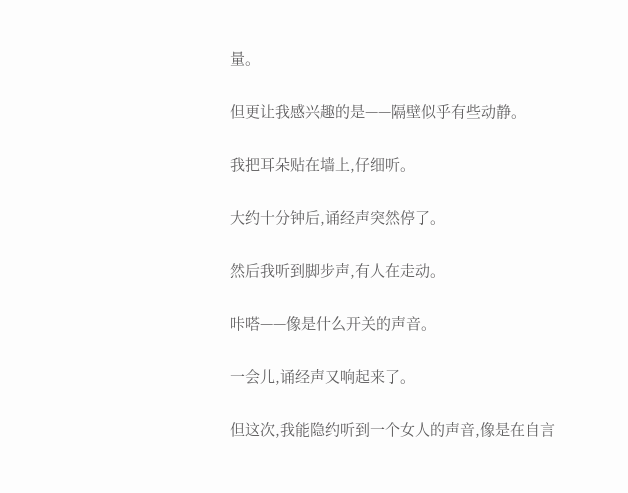量。

但更让我感兴趣的是——隔壁似乎有些动静。

我把耳朵贴在墙上,仔细听。

大约十分钟后,诵经声突然停了。

然后我听到脚步声,有人在走动。

咔嗒——像是什么开关的声音。

一会儿,诵经声又响起来了。

但这次,我能隐约听到一个女人的声音,像是在自言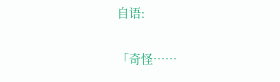自语:

「奇怪……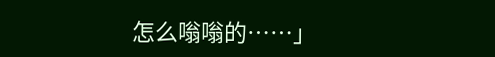怎么嗡嗡的……」